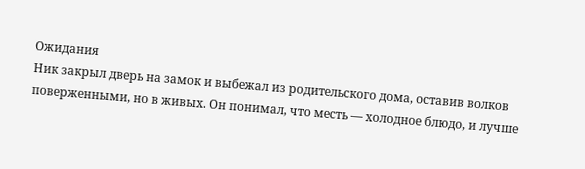Ожидания
Ник закрыл дверь на замок и выбежал из родительского дома, оставив волков поверженными, но в живых. Он понимал, что месть — холодное блюдо, и лучше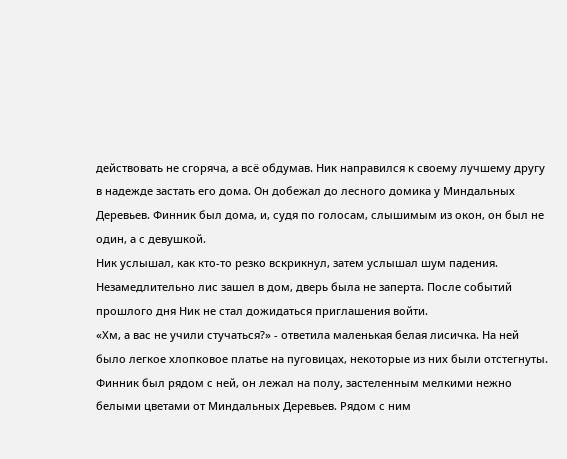действовать не сгоряча, а всё обдумав. Ник направился к своему лучшему другу в надежде застать его дома. Он добежал до лесного домика у Миндальных Деревьев. Финник был дома, и, судя по голосам, слышимым из окон, он был не один, а с девушкой.
Ник услышал, как кто-то резко вскрикнул, затем услышал шум падения.
Незамедлительно лис зашел в дом, дверь была не заперта. После событий прошлого дня Ник не стал дожидаться приглашения войти.
«Хм, а вас не учили стучаться?» - ответила маленькая белая лисичка. На ней было легкое хлопковое платье на пуговицах, некоторые из них были отстегнуты. Финник был рядом с ней, он лежал на полу, застеленным мелкими нежно белыми цветами от Миндальных Деревьев. Рядом с ним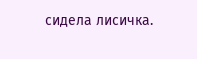сидела лисичка.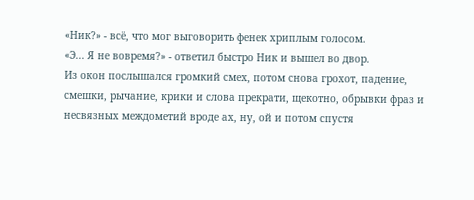«Ник?» - всё, что мог выговорить фенек хриплым голосом.
«Э... Я не вовремя?» - ответил быстро Ник и вышел во двор.
Из окон послышался громкий смех, потом снова грохот, падение, смешки, рычание, крики и слова прекрати, щекотно, обрывки фраз и несвязных междометий вроде ах, ну, ой и потом спустя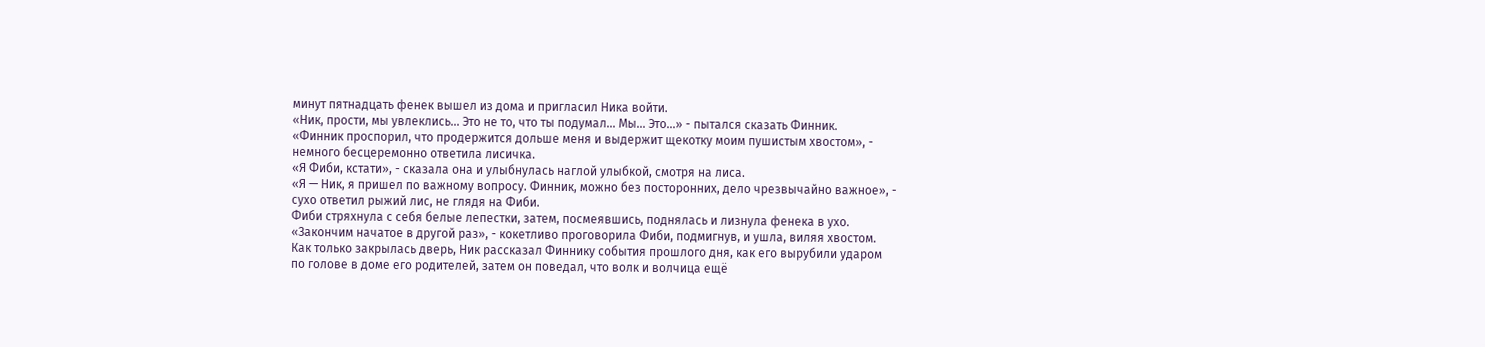минут пятнадцать фенек вышел из дома и пригласил Ника войти.
«Ник, прости, мы увлеклись... Это не то, что ты подумал... Мы... Это...» - пытался сказать Финник.
«Финник проспорил, что продержится дольше меня и выдержит щекотку моим пушистым хвостом», - немного бесцеремонно ответила лисичка.
«Я Фиби, кстати», - сказала она и улыбнулась наглой улыбкой, смотря на лиса.
«Я — Ник, я пришел по важному вопросу. Финник, можно без посторонних, дело чрезвычайно важное», - сухо ответил рыжий лис, не глядя на Фиби.
Фиби стряхнула с себя белые лепестки, затем, посмеявшись, поднялась и лизнула фенека в ухо.
«Закончим начатое в другой раз», - кокетливо проговорила Фиби, подмигнув, и ушла, виляя хвостом.
Как только закрылась дверь, Ник рассказал Финнику события прошлого дня, как его вырубили ударом по голове в доме его родителей, затем он поведал, что волк и волчица ещё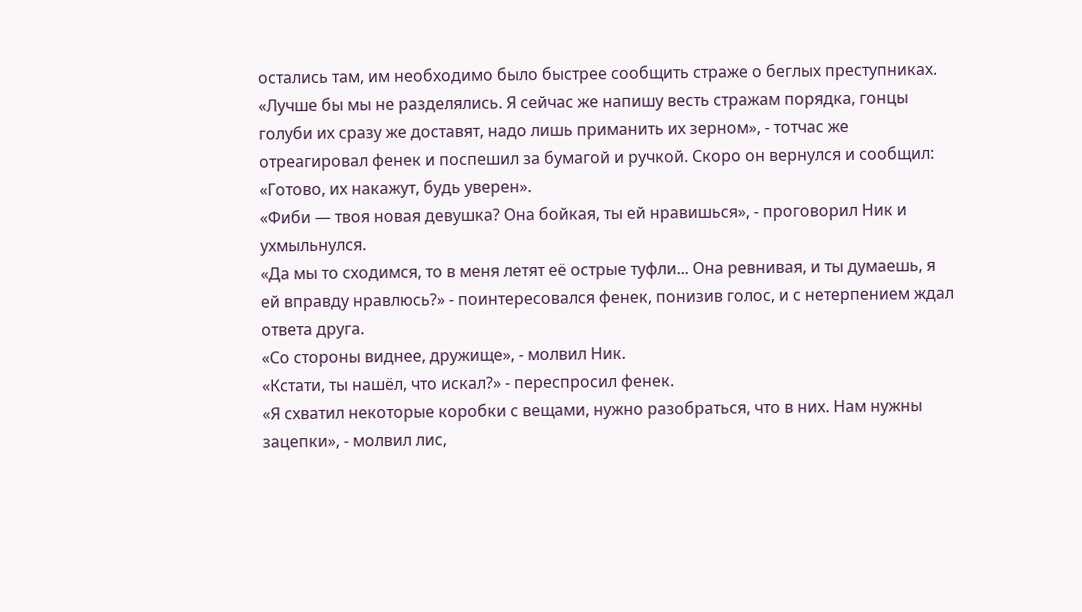остались там, им необходимо было быстрее сообщить страже о беглых преступниках.
«Лучше бы мы не разделялись. Я сейчас же напишу весть стражам порядка, гонцы голуби их сразу же доставят, надо лишь приманить их зерном», - тотчас же отреагировал фенек и поспешил за бумагой и ручкой. Скоро он вернулся и сообщил:
«Готово, их накажут, будь уверен».
«Фиби — твоя новая девушка? Она бойкая, ты ей нравишься», - проговорил Ник и ухмыльнулся.
«Да мы то сходимся, то в меня летят её острые туфли... Она ревнивая, и ты думаешь, я ей вправду нравлюсь?» - поинтересовался фенек, понизив голос, и с нетерпением ждал ответа друга.
«Со стороны виднее, дружище», - молвил Ник.
«Кстати, ты нашёл, что искал?» - переспросил фенек.
«Я схватил некоторые коробки с вещами, нужно разобраться, что в них. Нам нужны зацепки», - молвил лис,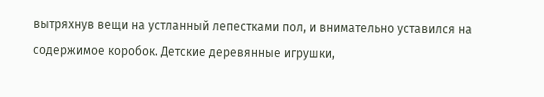вытряхнув вещи на устланный лепестками пол, и внимательно уставился на содержимое коробок. Детские деревянные игрушки,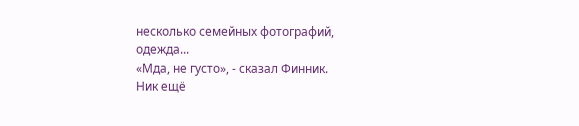несколько семейных фотографий, одежда...
«Мда, не густо», - сказал Финник.
Ник ещё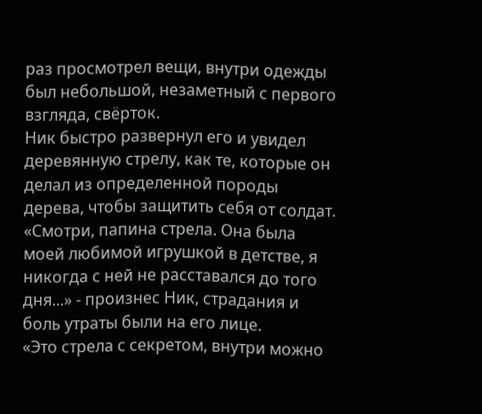раз просмотрел вещи, внутри одежды был небольшой, незаметный с первого взгляда, свёрток.
Ник быстро развернул его и увидел деревянную стрелу, как те, которые он делал из определенной породы дерева, чтобы защитить себя от солдат.
«Смотри, папина стрела. Она была моей любимой игрушкой в детстве, я никогда с ней не расставался до того дня...» - произнес Ник, страдания и боль утраты были на его лице.
«Это стрела с секретом, внутри можно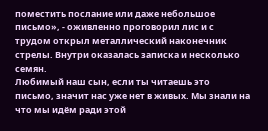поместить послание или даже небольшое письмо», - оживленно проговорил лис и с трудом открыл металлический наконечник стрелы. Внутри оказалась записка и несколько семян.
Любимый наш сын, если ты читаешь это письмо, значит нас уже нет в живых. Мы знали на что мы идём ради этой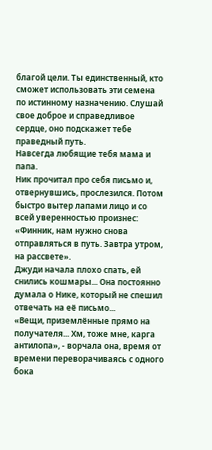благой цели. Ты единственный, кто сможет использовать эти семена по истинному назначению. Слушай свое доброе и справедливое сердце, оно подскажет тебе праведный путь.
Навсегда любящие тебя мама и папа.
Ник прочитал про себя письмо и, отвернувшись, прослезился. Потом быстро вытер лапами лицо и со всей уверенностью произнес:
«Финник, нам нужно снова отправляться в путь. Завтра утром, на рассвете».
Джуди начала плохо спать, ей снились кошмары... Она постоянно думала о Нике, который не спешил отвечать на её письмо...
«Вещи, приземлённые прямо на получателя... Хм, тоже мне, карга антилопа», - ворчала она, время от времени переворачиваясь с одного бока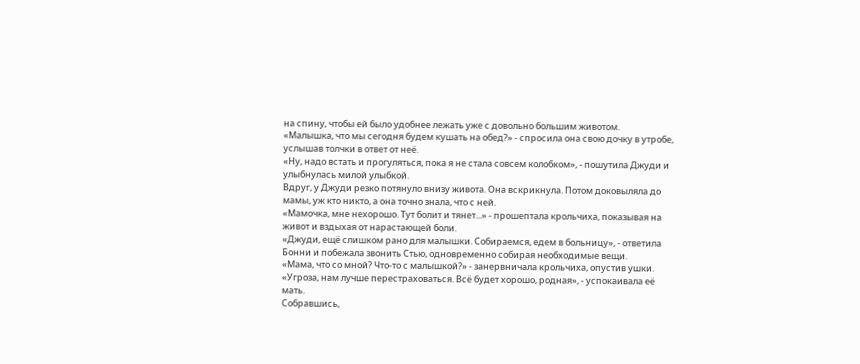на спину, чтобы ей было удобнее лежать уже с довольно большим животом.
«Малышка, что мы сегодня будем кушать на обед?» - спросила она свою дочку в утробе, услышав толчки в ответ от неё.
«Ну, надо встать и прогуляться, пока я не стала совсем колобком», - пошутила Джуди и улыбнулась милой улыбкой.
Вдруг, у Джуди резко потянуло внизу живота. Она вскрикнула. Потом доковыляла до мамы, уж кто никто, а она точно знала, что с ней.
«Мамочка, мне нехорошо. Тут болит и тянет...» - прошептала крольчиха, показывая на живот и вздыхая от нарастающей боли.
«Джуди, ещё слишком рано для малышки. Собираемся, едем в больницу», - ответила Бонни и побежала звонить Стью, одновременно собирая необходимые вещи.
«Мама, что со мной? Что-то с малышкой?» - занервничала крольчиха, опустив ушки.
«Угроза, нам лучше перестраховаться. Всё будет хорошо, родная», - успокаивала её мать.
Собравшись,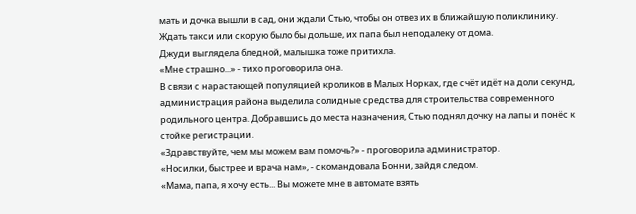мать и дочка вышли в сад, они ждали Стью, чтобы он отвез их в ближайшую поликлинику. Ждать такси или скорую было бы дольше, их папа был неподалеку от дома.
Джуди выглядела бледной, малышка тоже притихла.
«Мне страшно...» - тихо проговорила она.
В связи с нарастающей популяцией кроликов в Малых Норках, где счёт идёт на доли секунд, администрация района выделила солидные средства для строительства современного родильного центра. Добравшись до места назначения, Стью поднял дочку на лапы и понёс к стойке регистрации.
«Здравствуйте, чем мы можем вам помочь?» - проговорила администратор.
«Носилки, быстрее и врача нам», - скомандовала Бонни, зайдя следом.
«Мама, папа, я хочу есть... Вы можете мне в автомате взять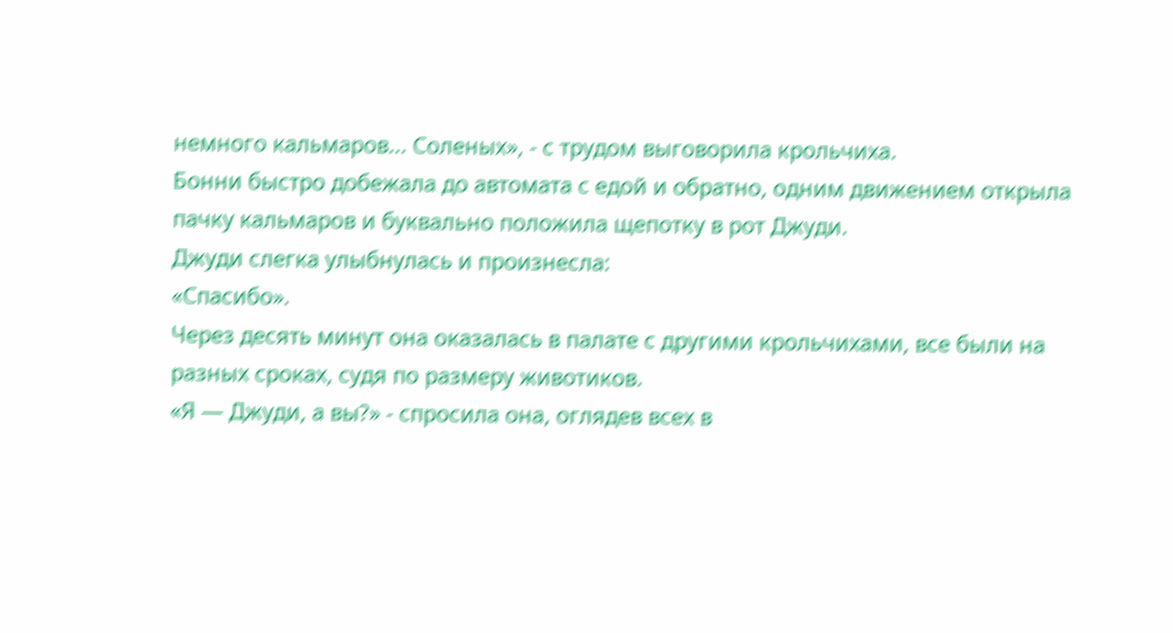немного кальмаров... Соленых», - с трудом выговорила крольчиха.
Бонни быстро добежала до автомата с едой и обратно, одним движением открыла пачку кальмаров и буквально положила щепотку в рот Джуди.
Джуди слегка улыбнулась и произнесла:
«Спасибо».
Через десять минут она оказалась в палате с другими крольчихами, все были на разных сроках, судя по размеру животиков.
«Я — Джуди, а вы?» - спросила она, оглядев всех в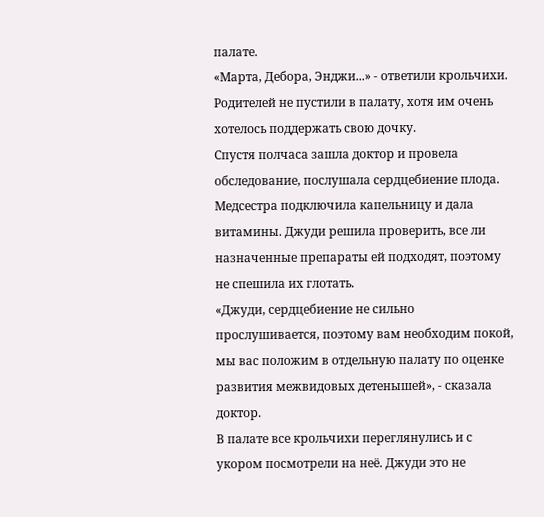палате.
«Марта, Дебора, Энджи...» - ответили крольчихи.
Родителей не пустили в палату, хотя им очень хотелось поддержать свою дочку.
Спустя полчаса зашла доктор и провела обследование, послушала сердцебиение плода. Медсестра подключила капельницу и дала витамины. Джуди решила проверить, все ли назначенные препараты ей подходят, поэтому не спешила их глотать.
«Джуди, сердцебиение не сильно прослушивается, поэтому вам необходим покой, мы вас положим в отдельную палату по оценке развития межвидовых детенышей», - сказала доктор.
В палате все крольчихи переглянулись и с укором посмотрели на неё. Джуди это не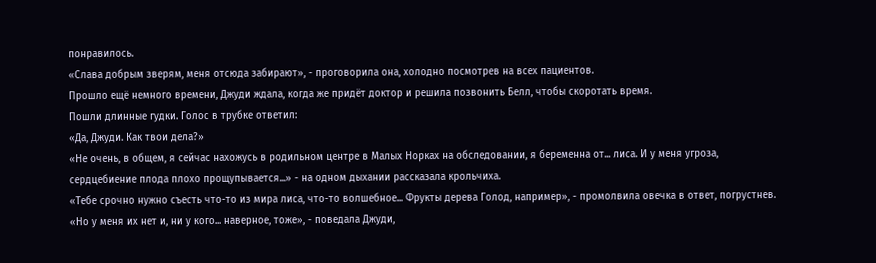понравилось.
«Слава добрым зверям, меня отсюда забирают», - проговорила она, холодно посмотрев на всех пациентов.
Прошло ещё немного времени, Джуди ждала, когда же придёт доктор и решила позвонить Белл, чтобы скоротать время.
Пошли длинные гудки. Голос в трубке ответил:
«Да, Джуди. Как твои дела?»
«Не очень, в общем, я сейчас нахожусь в родильном центре в Малых Норках на обследовании, я беременна от... лиса. И у меня угроза, сердцебиение плода плохо прощупывается...» - на одном дыхании рассказала крольчиха.
«Тебе срочно нужно съесть что-то из мира лиса, что-то волшебное... Фрукты дерева Голод, например», - промолвила овечка в ответ, погрустнев.
«Но у меня их нет и, ни у кого... наверное, тоже», - поведала Джуди,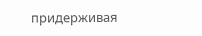придерживая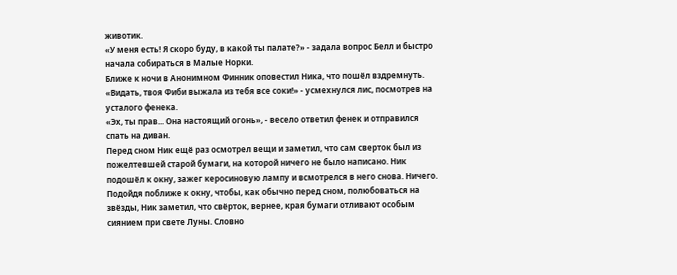животик.
«У меня есть! Я скоро буду, в какой ты палате?» - задала вопрос Белл и быстро начала собираться в Малые Норки.
Ближе к ночи в Анонимном Финник оповестил Ника, что пошёл вздремнуть.
«Видать, твоя Фиби выжала из тебя все соки!» - усмехнулся лис, посмотрев на усталого фенека.
«Эх, ты прав... Она настоящий огонь», - весело ответил фенек и отправился спать на диван.
Перед сном Ник ещё раз осмотрел вещи и заметил, что сам сверток был из пожелтевшей старой бумаги, на которой ничего не было написано. Ник подошёл к окну, зажег керосиновую лампу и всмотрелся в него снова. Ничего. Подойдя поближе к окну, чтобы, как обычно перед сном, полюбоваться на звёзды, Ник заметил, что свёрток, вернее, края бумаги отливают особым сиянием при свете Луны. Словно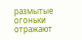размытые огоньки отражают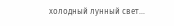холодный лунный свет...